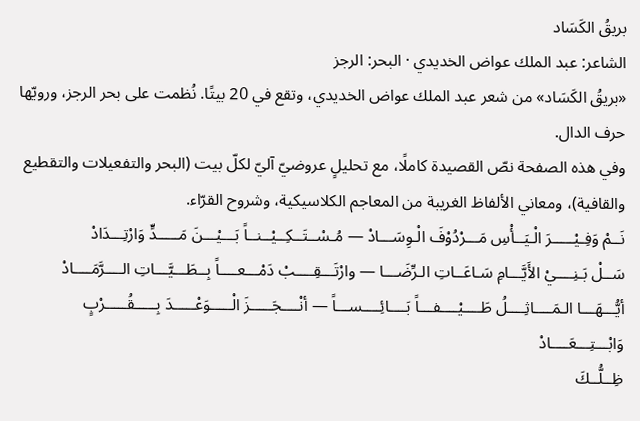بريقُ الكَسَاد
الشاعر: عبد الملك عواض الخديدي · البحر: الرجز
«بريقُ الكَسَاد» من شعر عبد الملك عواض الخديدي، وتقع في 20 بيتًا. نُظمت على بحر الرجز، ورويّها حرف الدال.
وفي هذه الصفحة نصّ القصيدة كاملًا، مع تحليلٍ عروضيّ آليّ لكلّ بيت (البحر والتفعيلات والتقطيع والقافية)، ومعاني الألفاظ الغريبة من المعاجم الكلاسيكية، وشروح القرّاء.
نَــمْ وَفِـيْـــــرَ الْـيَــأْسِ مَـــرْدُوْفَ الْـوِسَـــادْ — مُـسْــتَــكِــيْــنــاً بَـــيْـــنَ مَـــــدٍّ وَارْتِـــدَادْ
سَــلْ بَـنِــــيْ الأَيَّـــامِ سَـاعَــاتِ الـرِّضَـــا — وارْتَـــقِــــبْ دَمْـــعــــاً بِــطَـــيَّـــاتِ الــــرَّمَــــادْ
أيُّـــهَـــا الـمَــــاثِــــلُ طَــــيْــــفـــاً بَــــائِــــســـاً — أنْــــجَـــــزَ الْـــــوَعْـــــدَ بِـــــقُـــــرْبٍ وَابْـــتِـــعَــــادْ
ظِــلُّــكَ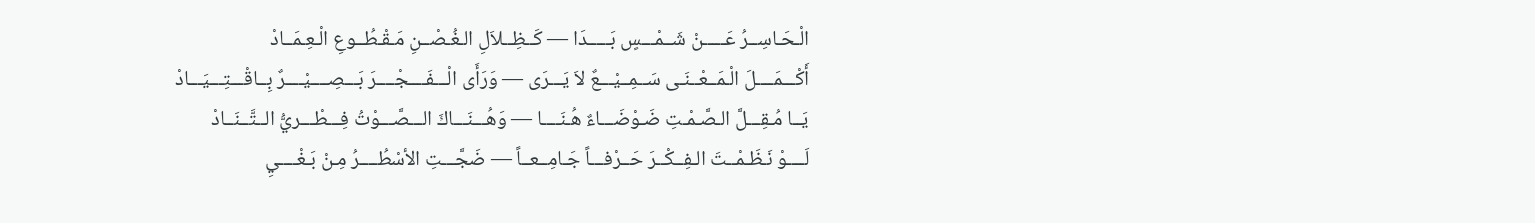الْـحَـاسِــرُ عَـــــنْ شَــمْـــسٍ بَـــــدَا — كَــظِــلاَلِ الـغُـصْــنِ مَـقْـطُــوعِ الْـعِـمَــادْ
أَكْـــمَــــلَ الْـمَــعْــنَـى سَــمِــيْـــعٌ لاَ يَـــرَى — وَرَأَى الْـــفَــــجْــــرَ بَـــصِــــيْــــرٌ بِــاقْـــتِـــيَـــادْ
يَــا مُـقِـــلَّ الـصَّـمْـتِ ضَـوْضَـــاءٌ هُـنَــــا — وَهُـــنَـــاكَ الـــصَّـــوْتُ فِـــطْـــريُّ الــتَّــنَــادْ
لَــــوْ نَـظَـمْــتَ الـفِــكْــرَ حَــرْفـــاً جَـامِــعــاً — ضَجَّـــتِ الأسْطُــــرُ مِـنْ بَـغْــــيِ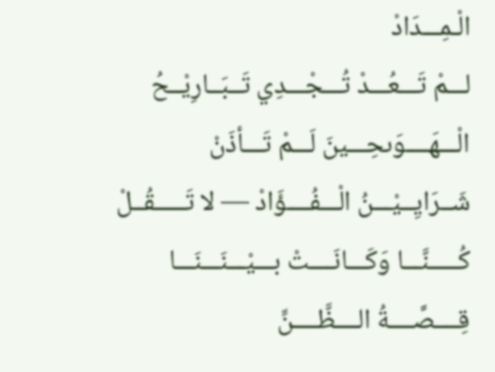الْـمِـــدَادْ
لـــمْ تَـــعُـــدْ تُـــجْـــدِي تَــبَــارِيْــحُ الْـــهَــــوَىحِـــينَ لَـــمْ تَـــأذَنْ شَــرَايِــيْـــنُ الْـــفُــــؤَادْ — لا تَـــــقُــلْ كُـــــنَّـــا وَكَـــانَــــتْ بـــيْـــنَـــنَـــا
قِــــصَّــــةُ الــــظَّــــنِّ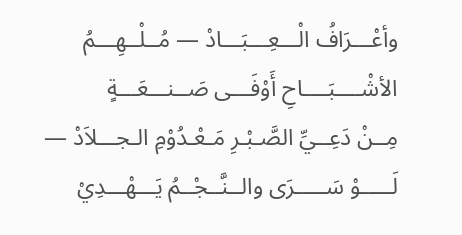وأعْـــرَافُ الْـــعِـــبَـــادْ — مُــلْــهِـــمُ الأشْــــبَــــاحِ أَوْفَـــى صَــنـــعَـــةٍ
مِــنْ دَعِــيِّ الصَّـبْـرِ مَـعْـدُوْمِ الـجـــلاَدْ — لَـــــوْ سَـــــرَى والــنَّــجْــمُ يَـــهْـــدِيْ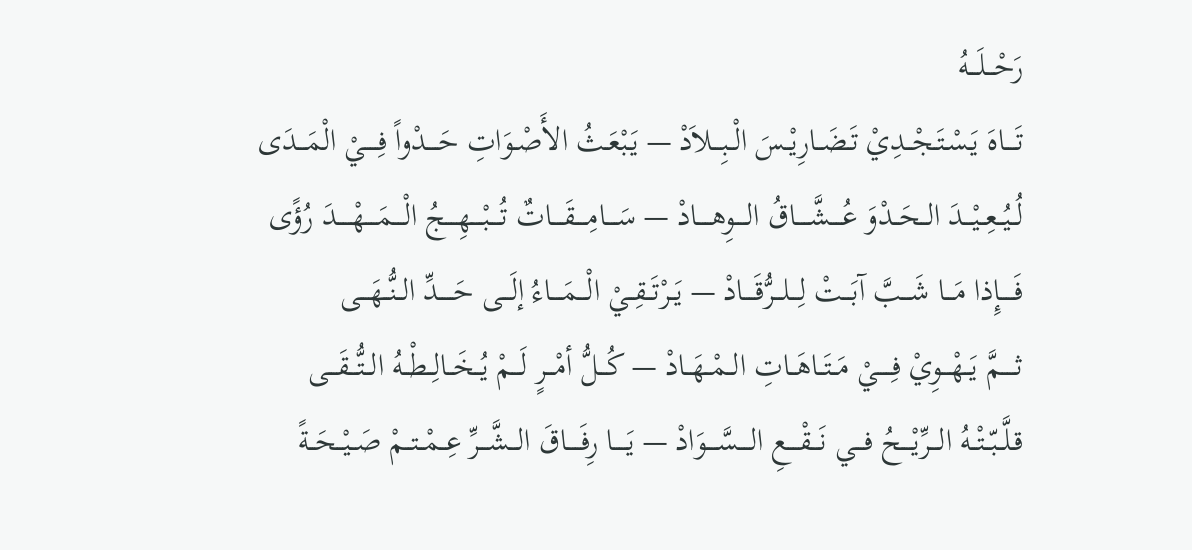رَحْـــلَـــهُ
تَــــاهَ يَـسْـتَـجْــدِيْ تَـضَــارِيْــسَ الْــبِـــلاَدْ — يَبْعَـثُ الأَصْـوَاتِ حَــــدْواً فِـــــيْ الْمَـــدَى
لُــيُــعِــيْـــدَ الــحَــدْوَ عُــــشَّـــــاقُ الــــوِهـــــادْ — سَــــامِــــقَــــاتٌ تُــــبْــــهِــــجُ الْــــمَــــهْـــــدَ رُؤًى
فَـــــإِذا مَـــا شَـــبَّ آبَـــتْ لِـــلـــرُّقَــــادْ — يَــرْتَــقِــيْ الْـــمَــــاءُ إلَـــى حَـــــدِّ الــنُّــهَـــى
ثـــــمَّ يَــهْـــوِيْ فِـــــيْ مَــتَــاهَــاتِ الــمْــهَــادْ — كُـــلُّ أمْـــرٍ لَـــمْ يُــخَــالِــطْــهُ الــتُّـــقَـــى
قـلَّــبّــتْــهُ الـــرِّيْــــحُ فـــي نَـــقْــــعِ الــــسَّــــوَادْ — يَـــــا رِفَـــــاقَ الـــشَّـــرِّ عِــمْــتــمْ صَــيْــحَــةً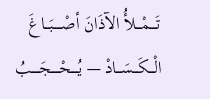تَــــمْـــلأُ الآذَانَ أصْـــــبَـــاغَ الْـــكَـــسَـــادْ — يُــــحْـــــجَـــــبُ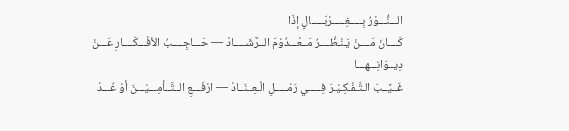الـــنُّـــوْرُ بِـــــغِـــــرْبَـــــالٍ إذَا
كَــــانَ مَــــنْ يَـنْـظُــــرُ مَــعْـــدُوْمَ الــرَّشَـــــادْ — حَـــاجِــــبُ الأفْـــكَــــارِ عَـــنْ دِيــوَانِـــهـــا
غَــيَّــبَ الـتَّـفْـكِـيْـرَ فِـــــي رَمْـــــلِ الْـعِــنَــادْ — ارْفَـــعِ الــتَّــأمِـــيْـــنَ أوْ عُـــدْ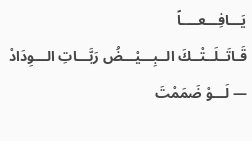يَـــافِـــعــــاً
قَـاتَــلَــتْــكَ الــبِـــيْـــضُ رَبَّـــاتِ الـــوِدَادْ — لَـــوْ ضَمَمْتَ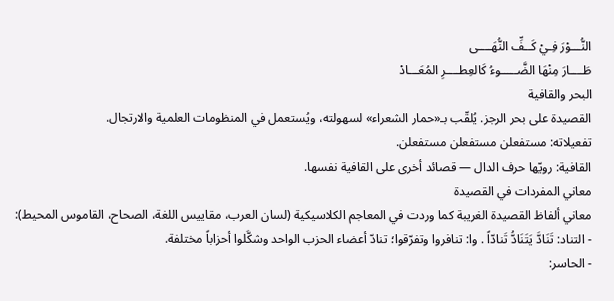النُّـــوْرَ فِـيْ كَــفِّ النُّهَــــى
طَــــارَ مِنْهَا الضَّـــــوءُ كَالعِطــــرِ المُعَـــادْ
البحر والقافية
القصيدة على بحر الرجز. يُلقّب بـ«حمار الشعراء» لسهولته، ويُستعمل في المنظومات العلمية والارتجال.
تفعيلاته: مستفعلن مستفعلن مستفعلن.
القافية: رويّها حرف الدال — قصائد أخرى على القافية نفسها.
معاني المفردات في القصيدة
معاني ألفاظ القصيدة الغريبة كما وردت في المعاجم الكلاسيكية (لسان العرب، مقاييس اللغة، الصحاح، القاموس المحيط):
- التناد: تَنَادَّ يَتَنَادُّ تَنادّاً . وا: تنافروا وتفرّقوا؛ تنادّ أعضاء الحزب الواحد وشكَّلوا أحزاباً مختلفة.
- الحاسر: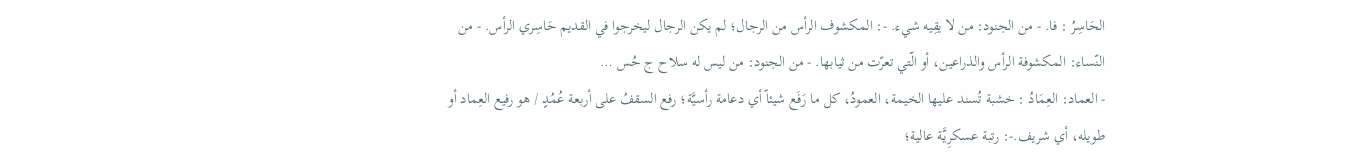الحَاسِرُ : فا. - من الجنود: من لا يقِيه شيء. -: المكشوف الرأس من الرجال؛ لم يكن الرجال ليخرجوا في القديم حَاسِري الرأس. - من النّساء: المكشوفة الرأس والذراعين، أو الّتي تعرّت من ثيابها. - من الجنود: من ليس له سلاح ج حُس …
- العماد: العِمَادُ : خشبة تُسند عليها الخيمة، العمودُ، كل ما رَفَع شيئاً أي دعامة رأسيَّة؛ رفع السقفُ على أربعة عُمُدٍ / هو رفيع العِماد أو طويله، أي شريف.-: رتبة عسكرِيَّة عالية؛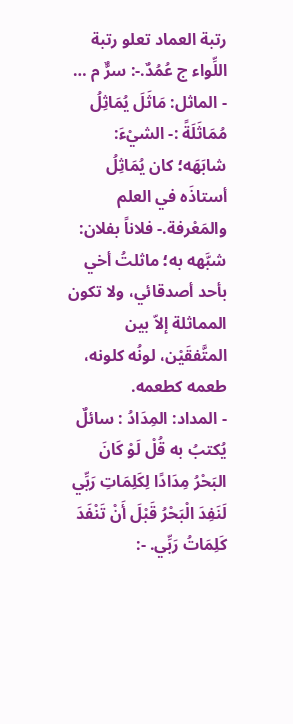رتبة العماد تعلو رتبة اللِّواء ج عُمُدٌ.-: سرٌّ م …
- الماثل: مَاثَلَ يُمَاثِلُ مُمَاثَلَةً :- الشيْءَ: شابَهَه؛ كان يُمَاثِلُ أستاذَه في العلم والمَعْرفة.- فلاناً بفلان: شبَّهه به؛ ماثلتُ أخي بأحد أصدقائي، ولا تكون المماثلة إلاّ بين المتَّفقَيْن، لونُه كلونه، طعمه كطعمه.
- المداد: المِدَادُ : سائلٌ يُكتبُ به قُلْ لَوْ كَانَ البَحْرُ مِدَادًا لِكَلِمَاتِ رَبِّي لَنَفِدَ الْبَحْرُ قَبْلَ أَنْ تَنْفَدَ كَلِمَاتُ رَبِّي. -: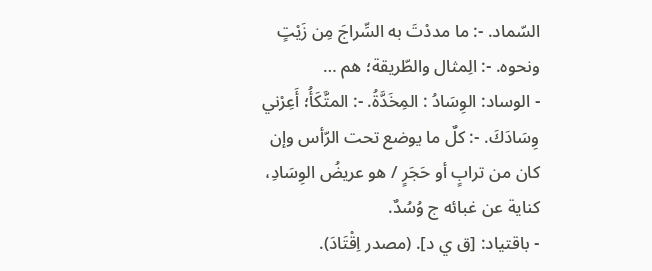السّماد. -: ما مددْتَ به السِّراجَ مِن زَيْتٍ ونحوه. -: الِمثال والطّريقة؛ هم …
- الوساد: الوِسَادُ : المِخَدَّةُ. -: المتَّكَأُ؛ أَعِرْني وِسَادَكَ. -: كلٌ ما يوضع تحت الرّأس وإن كان من ترابٍ أو حَجَرٍ / هو عريضُ الوِسَادِ، كناية عن غبائه ج وُسُدٌ.
- باقتياد: [ق ي د]. (مصدر اِقْتَادَ).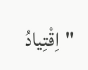"اِقْتِيادُ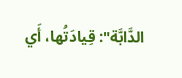الدَّابَّة": قِيادَتُها، أَي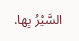السَّيْرُ بِها.